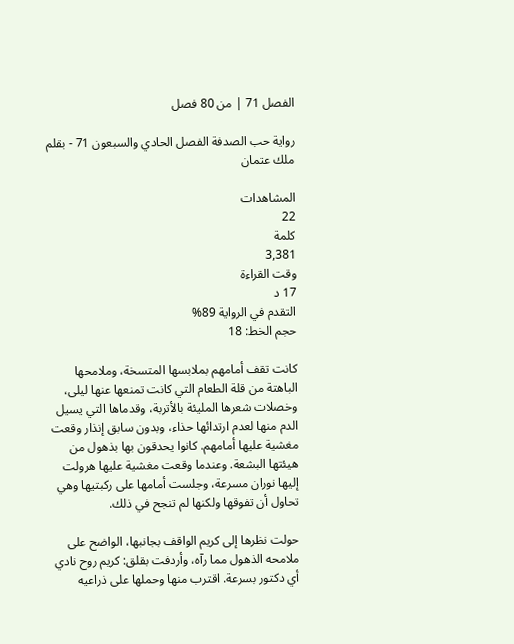الفصل 71 | من 80 فصل

رواية حب الصدفة الفصل الحادي والسبعون 71 - بقلم ملك عتمان

المشاهدات
22
كلمة
3,381
وقت القراءة
17 د
التقدم في الرواية 89%
حجم الخط: 18

كانت تقف أمامهم بملابسها المتسخة، وملامحها الباهتة من قلة الطعام التي كانت تمنعها عنها ليلى، وخصلات شعرها المليئة بالأتربة، وقدماها التي يسيل الدم منها لعدم ارتدائها حذاء، وبدون سابق إنذار وقعت مغشية عليها أمامهم. كانوا يحدقون بها بذهول من هيئتها البشعة. وعندما وقعت مغشية عليها هرولت إليها نوران مسرعة، وجلست أمامها على ركبتيها وهي تحاول أن تفوقها ولكنها لم تنجح في ذلك.

حولت نظرها إلى كريم الواقف بجانبها، الواضح على ملامحه الذهول مما رآه، وأردفت بقلق: كريم روح نادي أي دكتور بسرعة. اقترب منها وحملها على ذراعيه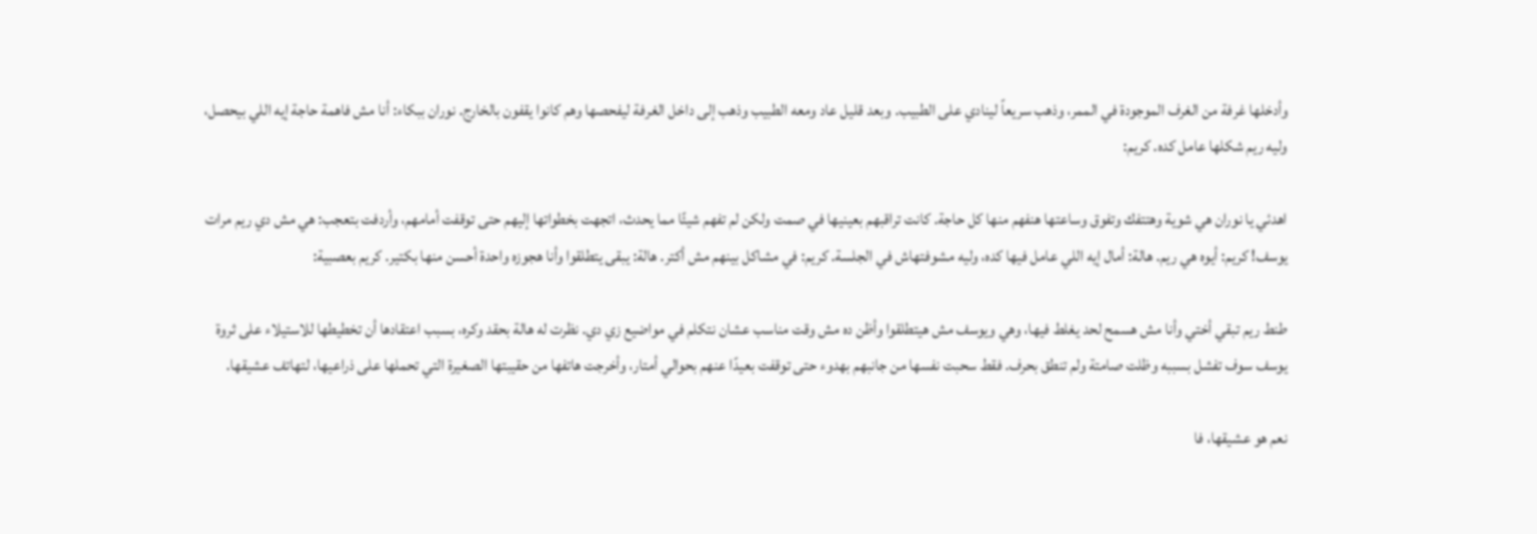وأدخلها غرفة من الغرف الموجودة في الممر، وذهب سريعاً لينادي على الطبيب. وبعد قليل عاد ومعه الطبيب وذهب إلى داخل الغرفة ليفحصها وهم كانوا يقفون بالخارج. نوران ببكاء: أنا مش فاهمة حاجة إيه اللي بيحصل، وليه ريم شكلها عامل كده. كريم:

اهدئي يا نوران هي شوية وهتتفك وتفوق وساعتها هنفهم منها كل حاجة. كانت تراقبهم بعينيها في صمت ولكن لم تفهم شيئًا مما يحدث، اتجهت بخطواتها إليهم حتى توقفت أمامهم، وأردفت بتعجب: هي مش دي ريم مرات يوسف! كريم: أيوه هي ريم. هالة: أمال إيه اللي عامل فيها كده، وليه مشوفتهاش في الجلسة. كريم: في مشاكل بينهم مش أكتر. هالة: يبقى يتطلقوا وأنا هجوزه واحدة أحسن منها بكتير. كريم بعصبية:

طنط ريم تبقي أختي وأنا مش هسمح لحد يغلط فيها، وهي ويوسف مش هيتطلقوا وأظن ده مش وقت مناسب عشان نتكلم في مواضيع زي دي. نظرت له هالة بحقد وكره، بسبب اعتقادها أن تخطيطها للاستيلاء على ثروة يوسف سوف تفشل بسببه وظلت صامتة ولم تنطق بحرف. فقط سحبت نفسها من جانبهم بهدوء حتى توقفت بعيدًا عنهم بحوالي أمتار، وأخرجت هاتفها من حقيبتها الصغيرة التي تحملها على ذراعيها، لتهاتف عشيقها.

نعم هو عشيقها، فا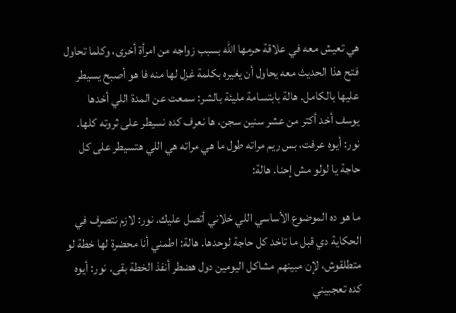هي تعيش معه في علاقة حرمها الله بسبب زواجه من امرأة أخرى، وكلما تحاول فتح هذا الحديث معه يحاول أن يغيره بكلمة غزل لها منه فا هو أصبح يسيطر عليها بالكامل. هالة بابتسامة مليئة بالشر: سمعت عن المدة اللي أخدها يوسف أخد أكتر من عشر سنين سجن، ها نعرف كده نسيطر على ثروته كلها. نور: أيوه عرفت، بس ريم مراته طول ما هي مراته هي اللي هتسيطر على كل حاجة يا لولو مش إحنا. هالة:

ما هو ده الموضوع الأساسي اللي خلاني أتصل عليك. نور: لازم نتصرف في الحكاية دي قبل ما تاخد كل حاجة لوحدها. هالة: اطمني أنا محضرة لها خطة لو متطلقوش، لإن مبينهم مشاكل اليومين دول هضطر أنفذ الخطة بقى. نور: أيوه كده تعجبيني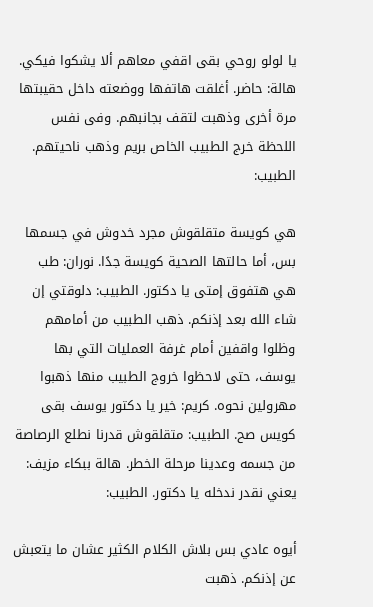يا لولو روحي بقى اقفي معاهم ألا يشكوا فيكي. هالة: حاضر. أغلقت هاتفها ووضعته داخل حقيبتها مرة أخرى وذهبت لتقف بجانبهم. وفى نفس اللحظة خرج الطبيب الخاص بريم وذهب ناحيتهم. الطبيب:

هي كويسة متقلقوش مجرد خدوش في جسمها بس، أما حالتها الصحية كويسة جدًا. نوران: طب هي هتفوق إمتى يا دكتور. الطبيب: دلوقتي إن شاء الله بعد إذنكم. ذهب الطبيب من أمامهم وظلوا واقفين أمام غرفة العمليات التي بها يوسف، حتى لاحظوا خروج الطبيب منها ذهبوا مهرولين نحوه. كريم: خير يا دكتور يوسف بقى كويس صح. الطبيب: متقلقوش قدرنا نطلع الرصاصة من جسمه وعدينا مرحلة الخطر. هالة ببكاء مزيف: يعني نقدر ندخله يا دكتور. الطبيب:

أيوه عادي بس بلاش الكلام الكثير عشان ما يتعبش عن إذنكم. ذهبت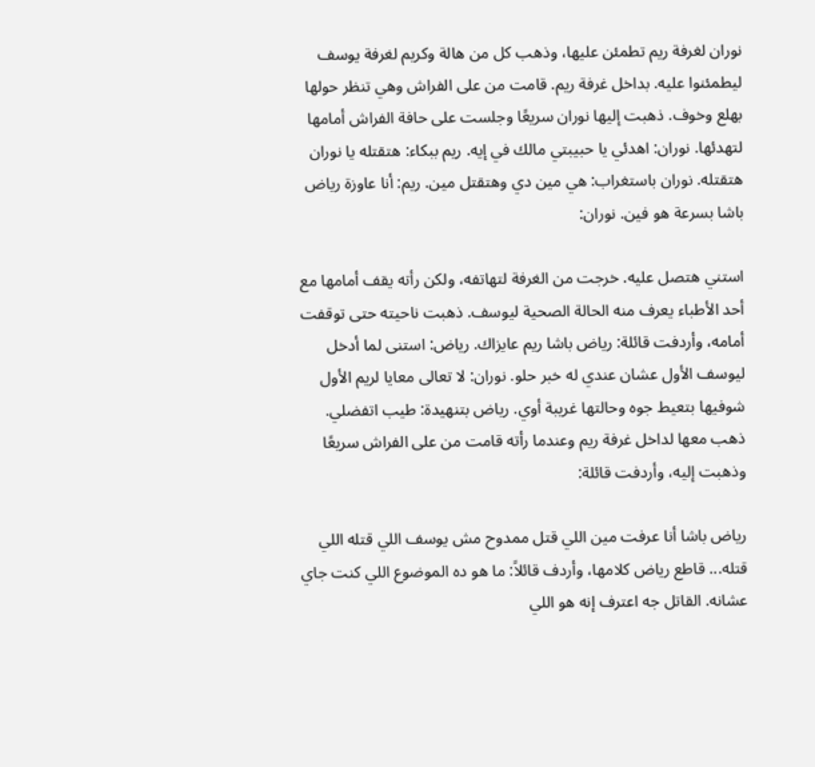نوران لغرفة ريم تطمئن عليها، وذهب كل من هالة وكريم لغرفة يوسف ليطمئنوا عليه. بداخل غرفة ريم. قامت من على الفراش وهي تنظر حولها بهلع وخوف. ذهبت إليها نوران سريعًا وجلست على حافة الفراش أمامها لتهدئها. نوران: اهدئي يا حبيبتي مالك في إيه. ريم ببكاء: هتقتله يا نوران هتقتله. نوران باستغراب: هي مين دي وهتقتل مين. ريم: أنا عاوزة رياض باشا بسرعة هو فين. نوران:

استني هتصل عليه. خرجت من الغرفة لتهاتفه، ولكن رأته يقف أمامها مع أحد الأطباء يعرف منه الحالة الصحية ليوسف. ذهبت ناحيته حتى توقفت أمامه، وأردفت قائلة: رياض باشا ريم عايزاك. رياض: استنى لما أدخل ليوسف الأول عشان عندي له خبر حلو. نوران: لا تعالى معايا لريم الأول شوفيها بتعيط جوه وحالتها غريبة أوي. رياض بتنهيدة: طيب اتفضلي. ذهب معها لداخل غرفة ريم وعندما رأته قامت من على الفراش سريعًا وذهبت إليه، وأردفت قائلة:

رياض باشا أنا عرفت مين اللي قتل ممدوح مش يوسف اللي قتله اللي قتله... قاطع رياض كلامها، وأردف قائلاً: ما هو ده الموضوع اللي كنت جاي عشانه. القاتل جه اعترف إنه هو اللي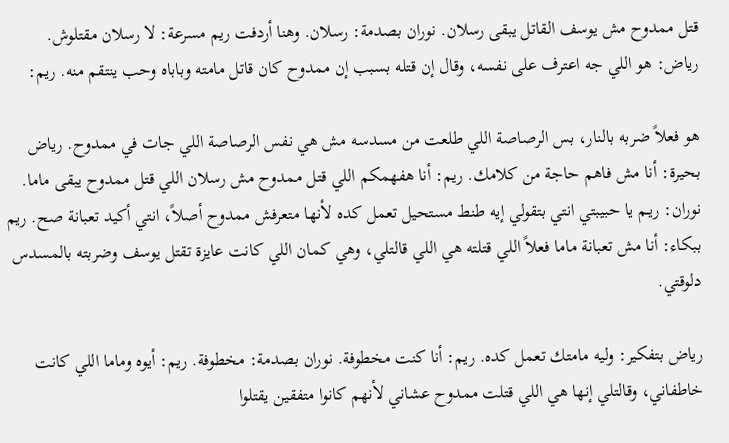قتل ممدوح مش يوسف القاتل يبقى رسلان. نوران بصدمة: رسلان. وهنا أردفت ريم مسرعة: لا رسلان مقتلوش. رياض: هو اللي جه اعترف على نفسه، وقال إن قتله بسبب إن ممدوح كان قاتل مامته وباباه وحب ينتقم منه. ريم:

هو فعلاً ضربه بالنار، بس الرصاصة اللي طلعت من مسدسه مش هي نفس الرصاصة اللي جات في ممدوح. رياض بحيرة: أنا مش فاهم حاجة من كلامك. ريم: أنا هفهمكم اللي قتل ممدوح مش رسلان اللي قتل ممدوح يبقى ماما. نوران: ريـم يا حبيبتي انتي بتقولي إيه طنط مستحيل تعمل كده لأنها متعرفش ممدوح أصلاً، انتي أكيد تعبانة صح. ريم ببكاء: أنا مش تعبانة ماما فعلاً اللي قتلته هي اللي قالتلي، وهي كمان اللي كانت عايزة تقتل يوسف وضربته بالمسدس دلوقتي.

رياض بتفكير: وليه مامتك تعمل كده. ريم: أنا كنت مخطوفة. نوران بصدمة: مخطوفة. ريم: أيوه وماما اللي كانت خاطفاني، وقالتلي إنها هي اللي قتلت ممدوح عشاني لأنهم كانوا متفقين يقتلوا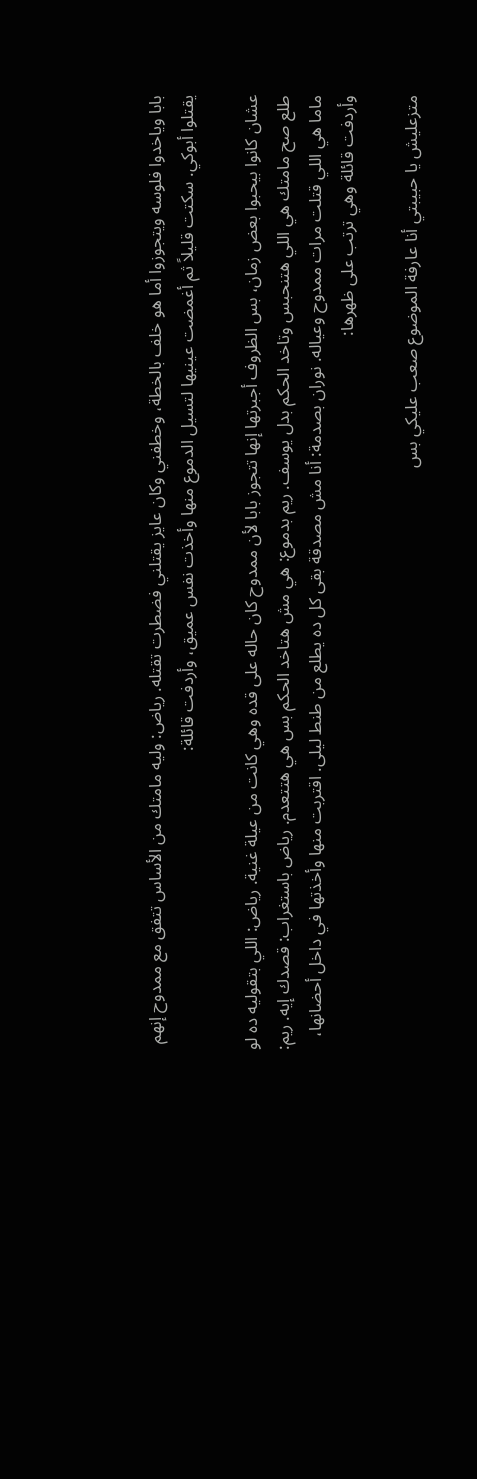بابا وياخدوا فلوسه ويتجوزوا أما هو خلف بالخطة، وخطفني وكان عايز يقتلني فضطرت تقتله. رياض: وليه مامتك من الأساس تتفق مع ممدوح إنهم يقتلوا أبوكي. سكتت قليلاً ثم أغمضت عينيها لتسيل الدموع منها وأخذت نفس عميق، وأردفت قائلة:

عشان كانوا بيحبوا بعض زمان، بس الظروف أجبرتها إنها تتجوز بابا لأن ممدوح كان حاله على قده وهي كانت من عيلة غنية. رياض: اللي بتقوليه ده لو طلع صح مامتك هي اللي هتنحبس وتاخد الحكم بدل يوسف. ريم بدموع: هي مش هتاخد الحكم بس هي هتتعدم. رياض باستغراب: قصدك إيه. ريم: ماما هي اللي قتلت مرات ممدوح وعياله. نوران بصدمة: أنا مش مصدقة بقى كل ده يطلع من طنط ليلى. اقتربت منها وأخذتها في داخل أحضانها، وأردفت قائلة وهي ترتب على ظهرها:

متزعليش يا حبيبتي أنا عارفة الموضوع صعب عليكي بس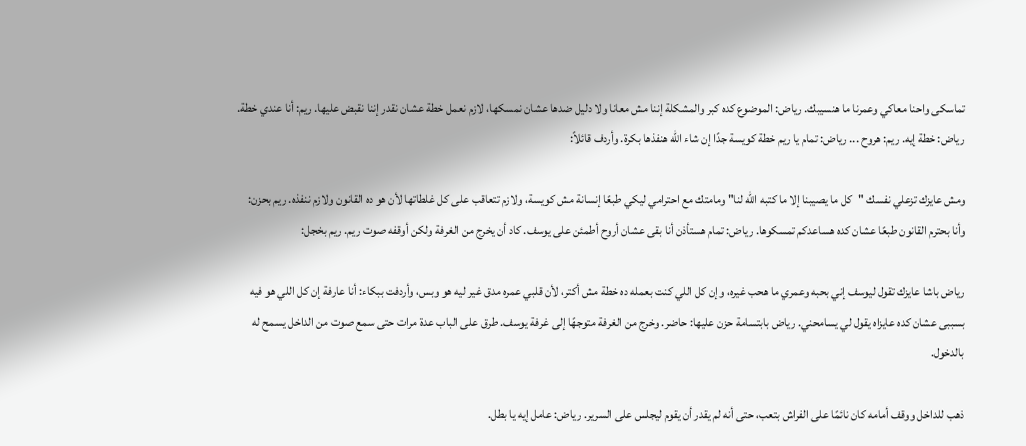تماسكى واحنا معاكي وعمرنا ما هنسيبك. رياض: الموضوع كده كبر والمشكلة إننا مش معانا ولا دليل ضدها عشان نمسكها، لازم نعمل خطة عشان نقدر إننا نقبض عليها. ريم: أنا عندي خطة. رياض: خطة إيه. ريم: هروح ... رياض: تمام يا ريم خطة كويسة جدًا إن شاء الله هنفذها بكرة. وأردف قائلاً:

ومش عايزك تزعلي نفسك "كل ما يصيبنا إلا ما كتبه الله لنا" ومامتك مع احترامي ليكي طبعًا إنسانة مش كويسة، ولازم تتعاقب على كل غلطاتها لأن هو ده القانون ولازم ننفذه. ريم بحزن: وأنا بحترم القانون طبعًا عشان كده هساعدكم تمسكوها. رياض: تمام هستأذن أنا بقى عشان أروح أطمئن على يوسف. كاد أن يخرج من الغرفة ولكن أوقفه صوت ريم. ريم بخجل:

رياض باشا عايزك تقول ليوسف إني بحبه وعمري ما هحب غيره، وإن كل اللي كنت بعمله ده خطة مش أكتر، لأن قلبي عمره مدق غير ليه هو وبس، وأردفت ببكاء: أنا عارفة إن كل اللي هو فيه بسببى عشان كده عايزاه يقول لي يسامحني. رياض بابتسامة حزن عليها: حاضر. وخرج من الغرفة متوجهًا إلى غرفة يوسف. طرق على الباب عدة مرات حتى سمع صوت من الداخل يسمح له بالدخول.

ذهب للداخل ووقف أمامه كان نائمًا على الفراش بتعب، حتى أنه لم يقدر أن يقوم ليجلس على السرير. رياض: عامل إيه يا بطل.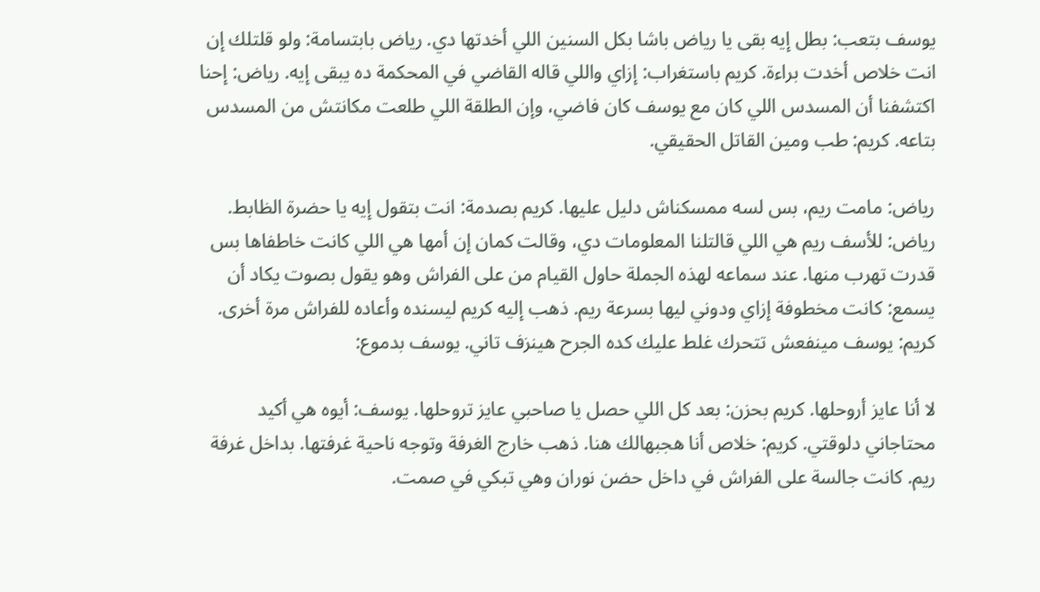يوسف بتعب: بطل إيه بقى يا رياض باشا بكل السنين اللي أخدتها دي. رياض بابتسامة: ولو قلتلك إن انت خلاص أخدت براءة. كريم باستغراب: إزاي واللي قاله القاضي في المحكمة ده يبقى إيه. رياض: إحنا اكتشفنا أن المسدس اللي كان مع يوسف كان فاضي، وإن الطلقة اللي طلعت مكانتش من المسدس بتاعه. كريم: طب ومين القاتل الحقيقي.

رياض: مامت ريم، بس لسه ممسكناش دليل عليها. كريم بصدمة: انت بتقول إيه يا حضرة الظابط. رياض: للأسف ريم هي اللي قالتلنا المعلومات دي، وقالت كمان إن أمها هي اللي كانت خاطفاها بس قدرت تهرب منها. عند سماعه لهذه الجملة حاول القيام من على الفراش وهو يقول بصوت يكاد أن يسمع: كانت مخطوفة إزاي ودوني ليها بسرعة ريم. ذهب إليه كريم ليسنده وأعاده للفراش مرة أخرى. كريم: يوسف مينفعش تتحرك غلط عليك كده الجرح هينزف تاني. يوسف بدموع:

لا أنا عايز أروحلها. كريم بحزن: بعد كل اللي حصل يا صاحبي عايز تروحلها. يوسف: أيوه هي أكيد محتاجاني دلوقتي. كريم: خلاص أنا هجبهالك هنا. ذهب خارج الغرفة وتوجه ناحية غرفتها. بداخل غرفة ريم. كانت جالسة على الفراش في داخل حضن نوران وهي تبكي في صمت.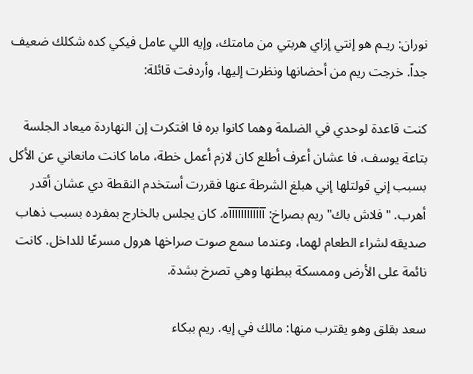نوران: ريـم هو إنتي إزاي هربتي من مامتك، وإيه اللي عامل فيكي كده شكلك ضعيف جداً. خرجت ريم من أحضانها ونظرت إليها، وأردفت قائلة:

كنت قاعدة لوحدي في الضلمة وهما كانوا بره فا افتكرت إن النهاردة ميعاد الجلسة بتاعة يوسف، فا عشان أعرف أطلع كان لازم أعمل خطة، ماما كانت مانعاني عن الأكل بسبب إني قولتلها إني هبلغ الشرطة عنها فقررت أستخدم النقطة دي عشان أقدر أهرب. "فلاش باك" ريم بصراخ: آآآآآآآآآآآآه. كان يجلس بالخارج بمفرده بسبب ذهاب صديقه لشراء الطعام لهما، وعندما سمع صوت صراخها هرول مسرعًا للداخل. كانت نائمة على الأرض وممسكة ببطنها وهي تصرخ بشدة.

سعد بقلق وهو يقترب منها: مالك في إيه. ريم ببكاء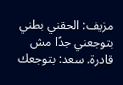مزيف: الحقني بطني بتوجعني جدًا مش قادرة. سعد: بتوجعك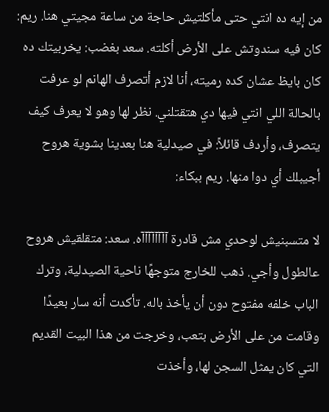من إيه ده انتي حتى مأكلتيش حاجة من ساعة مجيتي هنا. ريم: كان فيه سندوتش على الأرض أكلته. سعد بغضب: يخربيتك ده كان بايظ عشان كده رميته، أنا لازم أتصرف الهانم لو عرفت بالحالة اللي انتي فيها دي هتقتلني. نظر لها وهو لا يعرف كيف يتصرف، وأردف قائلاً: في صيدلية هنا بعدينا بشوية هروح أجيبلك أي دوا منها. ريم ببكاء:

لا متسبنيش لوحدي مش قادرة آآآآآآآآه. سعد: متقلقيش هروح عالطول وأجي. ذهب للخارج متوجهًا ناحية الصيدلية، وترك الباب خلفه مفتوح دون أن يأخذ باله. تأكدت أنه سار بعيدًا وقامت من على الأرض بتعب، وخرجت من هذا البيت القديم التي كان يمثل السجن لها، وأخذت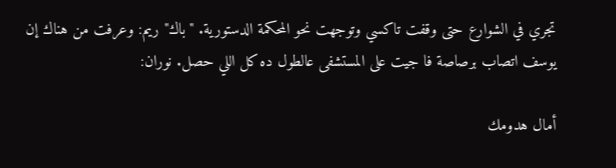تجري في الشوارع حتى وقفت تاكسي وتوجهت نحو المحكمة الدستورية. "باك" ريم: وعرفت من هناك إن يوسف اتصاب برصاصة فا جيت على المستشفى عالطول ده كل اللي حصل. نوران:

أمال هدومك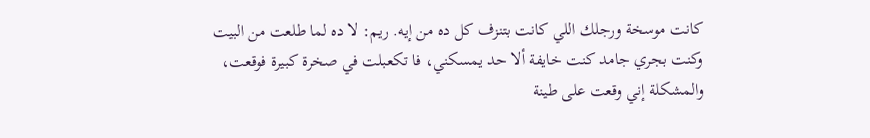كانت موسخة ورجلك اللي كانت بتنزف كل ده من إيه. ريم: لا ده لما طلعت من البيت وكنت بجري جامد كنت خايفة ألا حد يمسكني، فا تكعبلت في صخرة كبيرة فوقعت، والمشكلة إني وقعت على طينة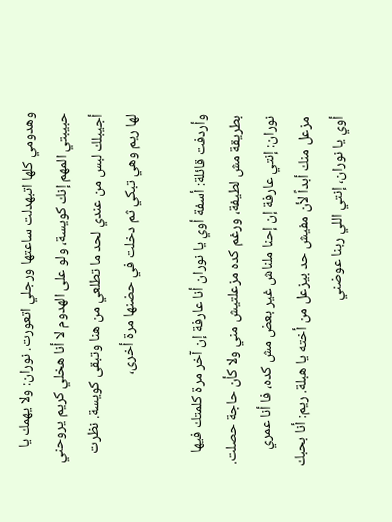وهدومي كلها اتبهدلت ساعتها ورجلي اتعورت. نوران: ولا يهمك يا حبيبتي المهم إنك كويسة، ولو على الهدوم لا أنا هخلي كريم يروحني أجيبلك لبس من عندي لحد ما تطلعي من هنا وتبقى كويسة. نظرت لها ريم وهي تبكي ثم دخلت في حضنها مرة أخرى،

وأردفت قائلة: أسفة أوي يا نوران أنا عارفة إن آخر مرة كلمتك فيها بطريقة مش لطيفة، ورغم كده مزعلتيش مني ولا كأن حاجة حصلت. نوران: إنتي عارفة إن إحنا ملناش غير بعض مش كده، فا أنا عمري مزعل منك أبداً لأن مفيش حد بيزعل من أخته يا هبلة. ريم: أنا بحبك أوي يا نوران، إنتي اللي ربنا عوضني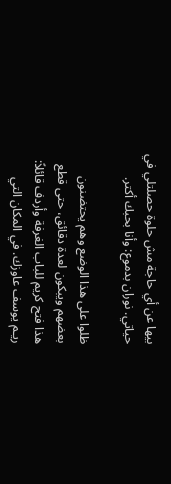بيها عن أي حاجة مش حلوة حصلتلي في حياتي. نوران بدموع: وأنا بحبك أكتر.

ظلوا على هذا الوضع وهم يحتضنون بعضهم ويبكون لعدة دقائق، حتى قطع هذا فتح كريم للباب الغرفة وأردف قائلاً: ريـم يوسف عاوزك. في المكان التي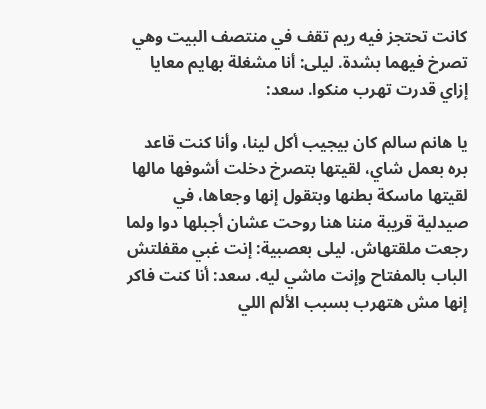كانت تحتجز فيه ريم تقف في منتصف البيت وهي تصرخ فيهما بشدة. ليلى: أنا مشغلة بهايم معايا إزاي قدرت تهرب منكوا. سعد:

يا هانم سالم كان بيجيب أكل لينا، وأنا كنت قاعد بره بعمل شاي، لقيتها بتصرخ دخلت أشوفها مالها لقيتها ماسكة بطنها وبتقول إنها وجعاها، في صيدلية قريبة مننا هنا روحت عشان أجبلها دوا ولما رجعت ملقتهاش. ليلى بعصبية: إنت غبي مقفلتش الباب بالمفتاح وإنت ماشي ليه. سعد: أنا كنت فاكر إنها مش هتهرب بسبب الألم اللي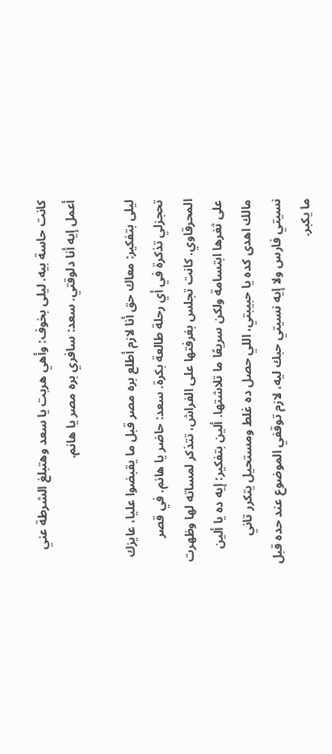كانت حاسة بيه. ليلى بخوف: وأهي هربت يا سعد وهتبلغ الشرطة عني أعمل إيه أنا دلوقتي. سعد: سافري بره مصر يا هانم.

ليلى بتفكير: معاك حق أنا لازم أطلع بره مصر قبل ما يقبضوا عليا، عايزك تحجزلي تذكرة في أي رحلة طالعة بكرة. سعد: حاضر يا هانم. في قصر المحرقاوي. كانت تجلس بغرفتها على الفراش، تتذكر لمساته لها وظهرت على ثغرها ابتسامة ولكن سريعًا ما تلاشتها. ألين بتفكير: إيه ده يا ألين مالك اهدى كده يا حبيبتي، اللي حصل ده غلط ومستحيل يتكرر تاني نسيتي فارس ولا إيه نسيتي حبك ليه، لازم توقفي الموضوع عند حده قبل ما يكبر.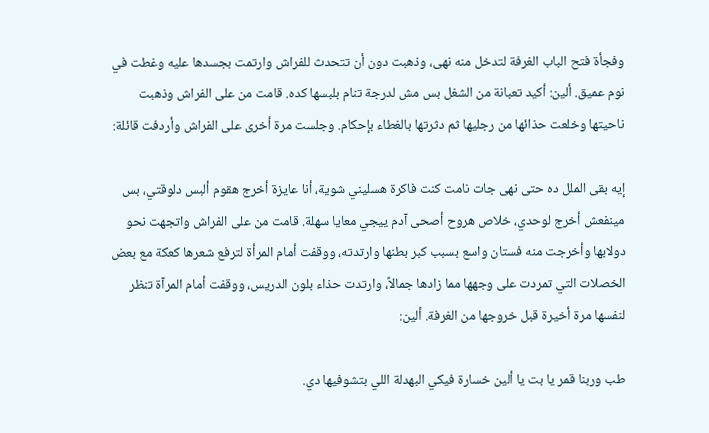وفجأة فتح الباب الغرفة لتدخل منه نهى، وذهبت دون أن تتحدث للفراش وارتمت بجسدها عليه وغطت في نوم عميق. ألين: أكيد تعبانة من الشغل بس مش لدرجة تنام بلبسها كده. قامت من على الفراش وذهبت ناحيتها وخلعت حذائها من رجليها ثم دثرتها بالغطاء بإحكام. وجلست مرة أخرى على الفراش وأردفت قائلة:

إيه بقى الملل ده حتى نهى جات نامت كنت فاكرة هسليني شوية، أنا عايزة أخرج هقوم ألبس دلوقتي، بس مينفعش أخرج لوحدي، خلاص هروح أصحى آدم ييجي معايا سهلة. قامت من على الفراش واتجهت نحو دولابها وأخرجت منه فستان واسع بسبب كبر بطنها وارتدته، ووقفت أمام المرأة لترفع شعرها كعكة مع بعض الخصلات التي تمردت على وجهها مما زادها جمالاً، وارتدت حذاء بلون الدريس، ووقفت أمام المرآة تنظر لنفسها مرة أخيرة قبل خروجها من الغرفة. ألين:

طب وربنا قمر يا بت يا ألين خسارة فيكي البهدلة اللي بتشوفيها دي.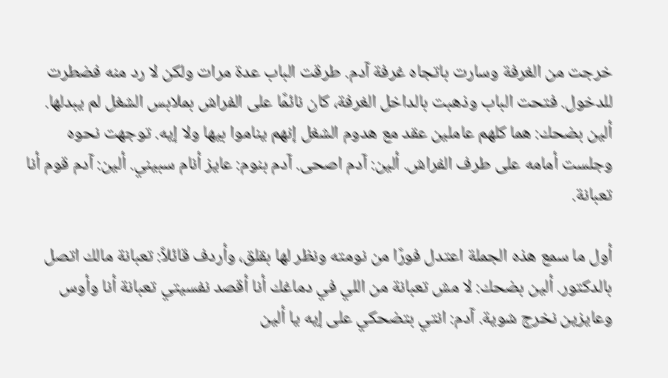خرجت من الغرفة وسارت باتجاه غرفة آدم. طرقت الباب عدة مرات ولكن لا رد منه فضطرت للدخول. فتحت الباب وذهبت بالداخل الغرفة، كان نائمًا على الفراش بملابس الشغل لم يبدلها. ألين بضحك: هما كلهم عاملين عقد مع هدوم الشغل إنهم يناموا بيها ولا إيه. توجهت نحوه وجلست أمامه على طرف الفراش. ألين: آدم اصحى. آدم بنوم: عايز أنام سبيني. ألين: آدم قوم أنا تعبانة.

أول ما سمع هذه الجملة اعتدل فورًا من نومته ونظر لها بقلق، وأردف قائلاً: تعبانة مالك اتصل بالدكتور. ألين بضحك: لا مش تعبانة من اللي في دماغك أنا أقصد نفسيتي تعبانة أنا وأوس وعايزين نخرج شوية. آدم: انتي بتضحكي على إيه يا ألين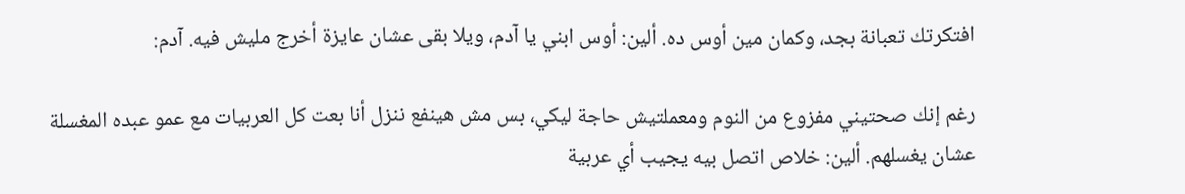افتكرتك تعبانة بجد، وكمان مين أوس ده. ألين: أوس ابني يا آدم، ويلا بقى عشان عايزة أخرج مليش فيه. آدم:

رغم إنك صحتيني مفزوع من النوم ومعملتيش حاجة ليكي، بس مش هينفع ننزل أنا بعت كل العربيات مع عمو عبده المغسلة عشان يغسلهم. ألين: خلاص اتصل بيه يجيب أي عربية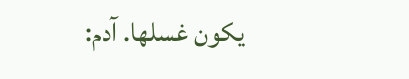يكون غسلها. آدم: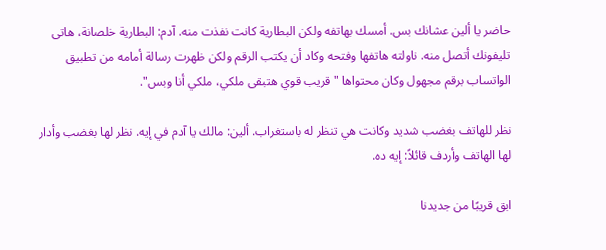حاضر يا ألين عشانك بس. أمسك بهاتفه ولكن البطارية كانت نفذت منه. آدم: البطارية خلصانة، هاتى تليفونك أتصل منه. ناولته هاتفها وفتحه وكاد أن يكتب الرقم ولكن ظهرت رسالة أمامه من تطبيق الواتساب برقم مجهول وكان محتواها "قريب قوي هتبقى ملكي، ملكي أنا وبس".

نظر للهاتف بغضب شديد وكانت هي تنظر له باستغراب. ألين: مالك يا آدم في إيه. نظر لها بغضب وأدار لها الهاتف وأردف قائلاً: إيه ده.

ابق قريبًا من جديدنا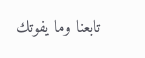تابعنا وما يفوتك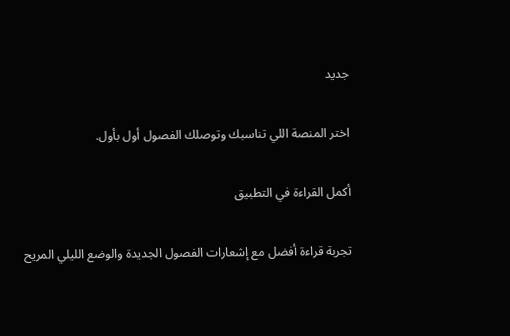جديد

اختر المنصة اللي تناسبك وتوصلك الفصول أول بأول.

أكمل القراءة في التطبيق

تجربة قراءة أفضل مع إشعارات الفصول الجديدة والوضع الليلي المريح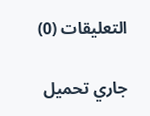التعليقات (0)

جاري تحميل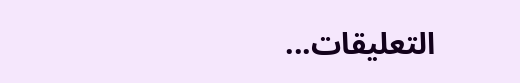التعليقات...